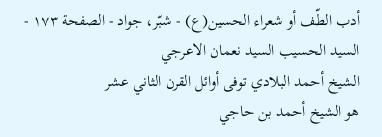أدب الطّف أو شعراء الحسين(ع) - شبّر، جواد - الصفحة ١٧٣ - السيد الحسيب السيد نعمان الاعرجي
الشيخ أحمد البلادي توفى أوائل القرن الثاني عشر
هو الشيخ أحمد بن حاجي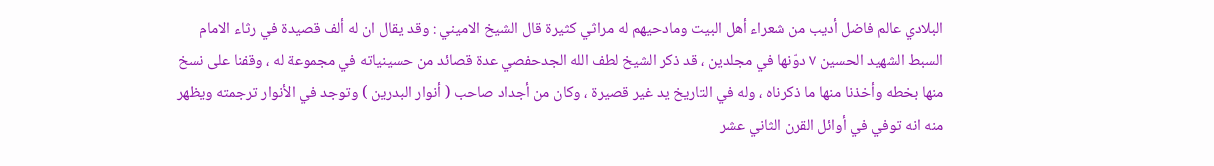البلادي عالم فاضل أديب من شعراء أهل البيت ومادحيهم له مراثي كثيرة قال الشيخ الاميني : وقد يقال ان له ألف قصيدة في رثاء الامام السبط الشهيد الحسين ٧ دوّنها في مجلدين ، قد ذكر الشيخ لطف الله الجدحفصي عدة قصائد من حسينياته في مجموعة له ، وقفنا على نسخ منها بخطه وأخذنا منها ما ذكرناه ، وله في التاريخ يد غير قصيرة ، وكان من أجداد صاحب ( أنوار البدرين ) وتوجد في الأنوار ترجمته ويظهر منه انه توفي في أوائل القرن الثاني عشر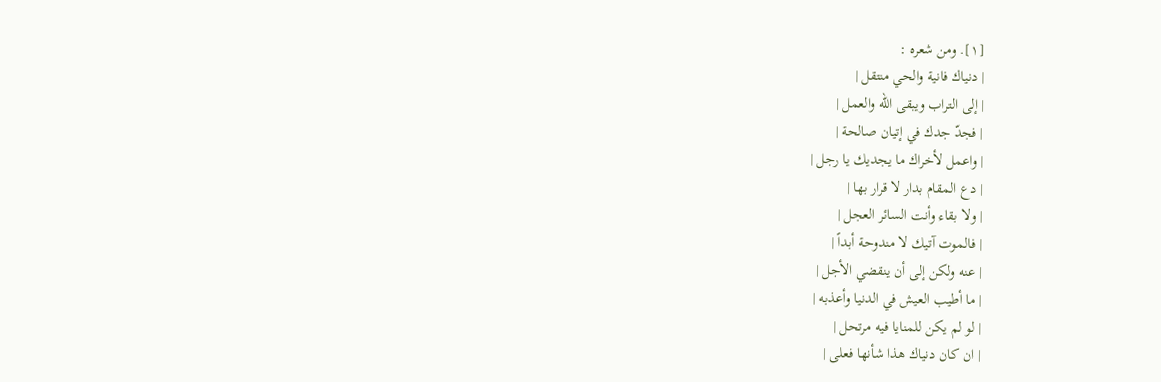[١]. ومن شعره :
| دنياك فانية والحي منتقل |
| إلى التراب ويبقى الله والعمل |
| فجدّ جدك في إتيان صالحة |
| واعمل لأخراك ما يجديك يا رجل |
| دع المقام بدار لا قرار بها |
| ولا بقاء وأنت السائر العجل |
| فالموت آتيك لا مندوحة أبداً |
| عنه ولكن إلى أن ينقضي الأجل |
| ما أطيب العيش في الدنيا وأعذبه |
| لو لم يكن للمنايا فيه مرتحل |
| ان كان دنياك هذا شأنها فعلى |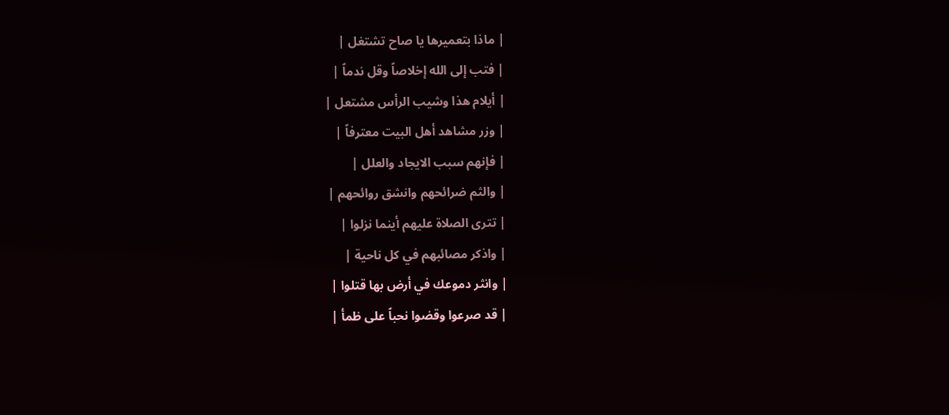| ماذا بتعميرها يا صاح تشتغل |
| فتب إلى الله إخلاصاً وقل ندماً |
| أيلام هذا وشيب الرأس مشتعل |
| وزر مشاهد أهل البيت معترفاً |
| فإنهم سبب الايجاد والعلل |
| والثم ضرائحهم وانشق روائحهم |
| تترى الصلاة عليهم أينما نزلوا |
| واذكر مصائبهم في كل ناحية |
| وانثر دموعك في أرض بها قتلوا |
| قد صرعوا وقضوا نحباً على ظمأ |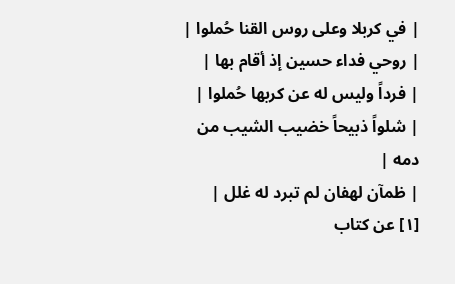| في كربلا وعلى روس القنا حُملوا |
| روحي فداء حسين إذ أقام بها |
| فرداً وليس له عن كربها حُملوا |
| شلواً ذبيحاً خضيب الشيب من دمه |
| ظمآن لهفان لم تبرد له غلل |
[١] عن كتاب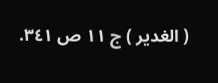( الغدير ) ج ١١ ص ٣٤١.